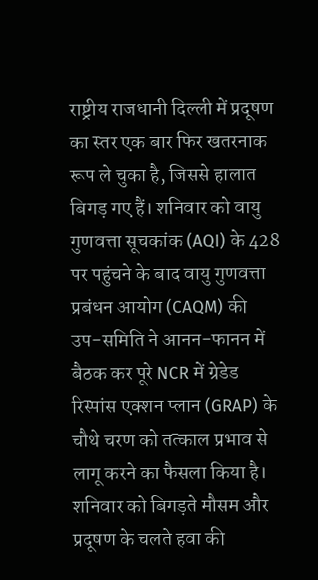राष्ट्रीय राजधानी दिल्ली में प्रदूषण का स्तर एक बार फिर खतरनाक रूप ले चुका है, जिससे हालात बिगड़ गए हैं। शनिवार को वायु गुणवत्ता सूचकांक (AQI) के 428 पर पहुंचने के बाद वायु गुणवत्ता प्रबंधन आयोग (CAQM) की उप-समिति ने आनन-फानन में बैठक कर पूरे NCR में ग्रेडेड रिस्पांस एक्शन प्लान (GRAP) के चौथे चरण को तत्काल प्रभाव से लागू करने का फैसला किया है।
शनिवार को बिगड़ते मौसम और प्रदूषण के चलते हवा की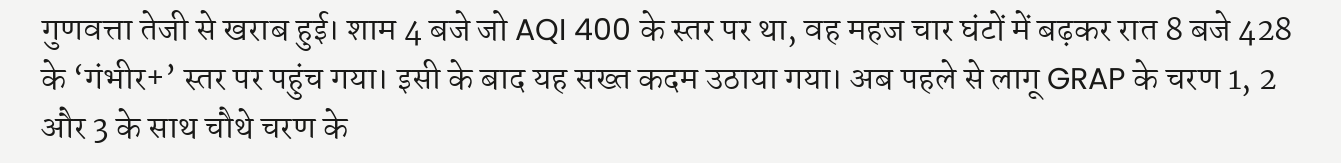गुणवत्ता तेजी से खराब हुई। शाम 4 बजे जो AQI 400 के स्तर पर था, वह महज चार घंटों में बढ़कर रात 8 बजे 428 के ‘गंभीर+’ स्तर पर पहुंच गया। इसी के बाद यह सख्त कदम उठाया गया। अब पहले से लागू GRAP के चरण 1, 2 और 3 के साथ चौथे चरण के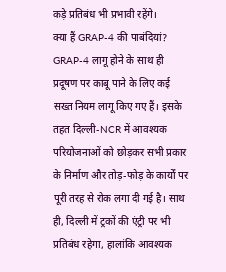कड़े प्रतिबंध भी प्रभावी रहेंगे।
क्या हैं GRAP-4 की पाबंदियां?
GRAP-4 लागू होने के साथ ही प्रदूषण पर काबू पाने के लिए कई सख्त नियम लागू किए गए हैं। इसके तहत दिल्ली-NCR में आवश्यक परियोजनाओं को छोड़कर सभी प्रकार के निर्माण और तोड़-फोड़ के कार्यों पर पूरी तरह से रोक लगा दी गई है। साथ ही, दिल्ली में ट्रकों की एंट्री पर भी प्रतिबंध रहेगा, हालांकि आवश्यक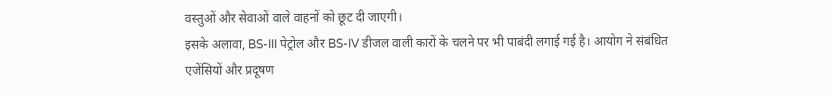वस्तुओं और सेवाओं वाले वाहनों को छूट दी जाएगी।
इसके अलावा, BS-III पेट्रोल और BS-IV डीजल वाली कारों के चलने पर भी पाबंदी लगाई गई है। आयोग ने संबंधित एजेंसियों और प्रदूषण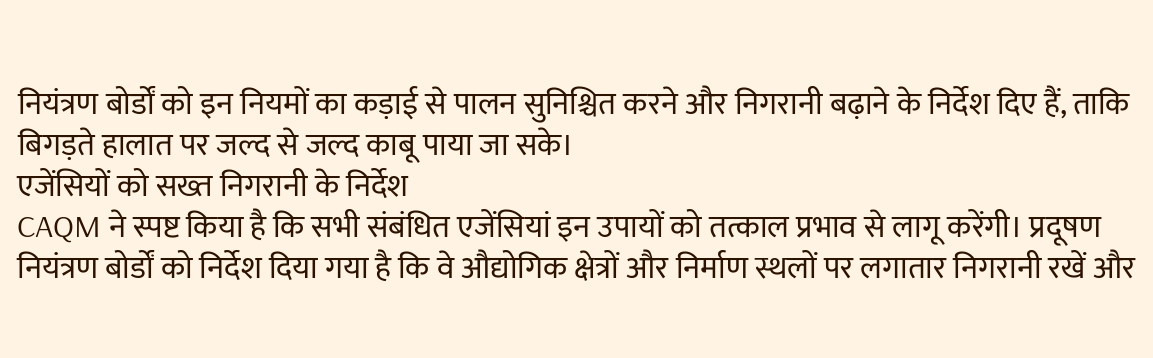नियंत्रण बोर्डों को इन नियमों का कड़ाई से पालन सुनिश्चित करने और निगरानी बढ़ाने के निर्देश दिए हैं, ताकि बिगड़ते हालात पर जल्द से जल्द काबू पाया जा सके।
एजेंसियों को सख्त निगरानी के निर्देश
CAQM ने स्पष्ट किया है कि सभी संबंधित एजेंसियां इन उपायों को तत्काल प्रभाव से लागू करेंगी। प्रदूषण नियंत्रण बोर्डों को निर्देश दिया गया है कि वे औद्योगिक क्षेत्रों और निर्माण स्थलों पर लगातार निगरानी रखें और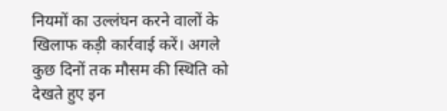नियमों का उल्लंघन करने वालों के खिलाफ कड़ी कार्रवाई करें। अगले कुछ दिनों तक मौसम की स्थिति को देखते हुए इन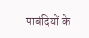पाबंदियों के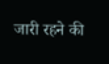जारी रहने की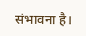संभावना है।